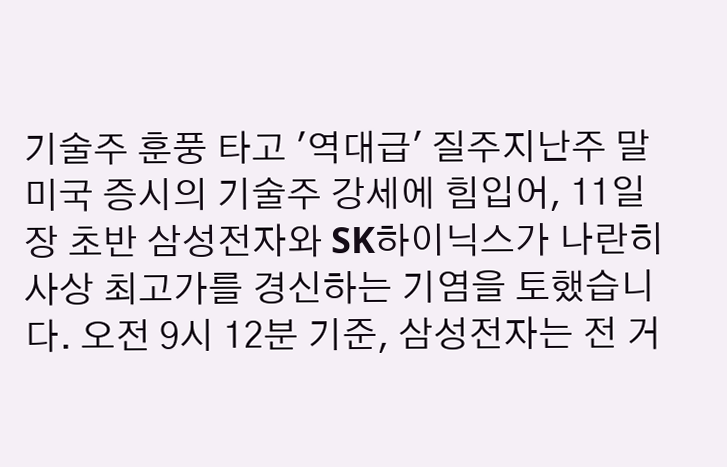기술주 훈풍 타고 '역대급' 질주지난주 말 미국 증시의 기술주 강세에 힘입어, 11일 장 초반 삼성전자와 SK하이닉스가 나란히 사상 최고가를 경신하는 기염을 토했습니다. 오전 9시 12분 기준, 삼성전자는 전 거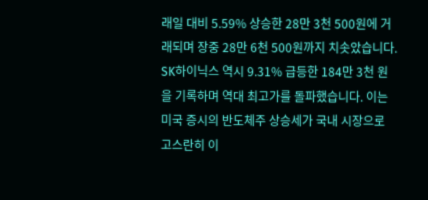래일 대비 5.59% 상승한 28만 3천 500원에 거래되며 장중 28만 6천 500원까지 치솟았습니다. SK하이닉스 역시 9.31% 급등한 184만 3천 원을 기록하며 역대 최고가를 돌파했습니다. 이는 미국 증시의 반도체주 상승세가 국내 시장으로 고스란히 이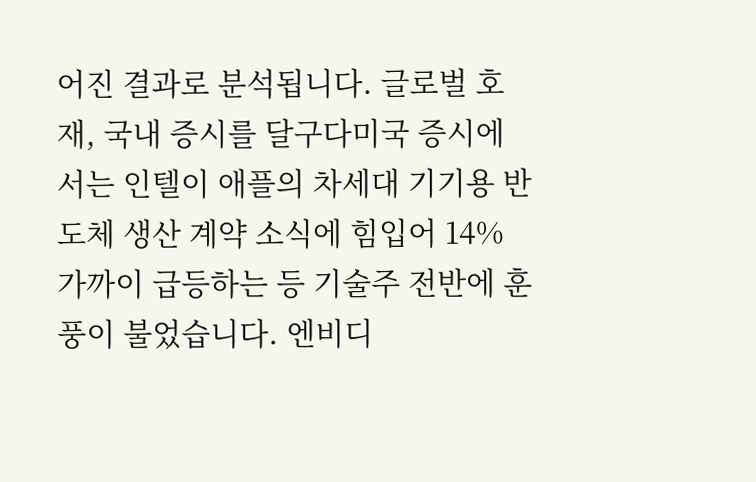어진 결과로 분석됩니다. 글로벌 호재, 국내 증시를 달구다미국 증시에서는 인텔이 애플의 차세대 기기용 반도체 생산 계약 소식에 힘입어 14% 가까이 급등하는 등 기술주 전반에 훈풍이 불었습니다. 엔비디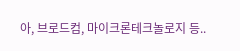아, 브로드컴, 마이크론테크놀로지 등..